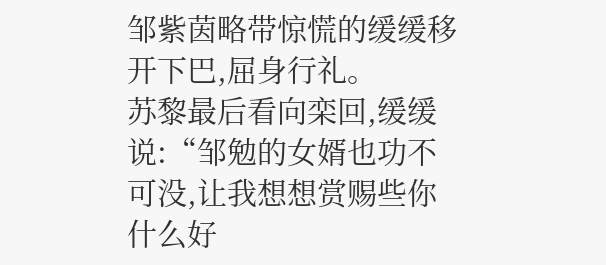邹紫茵略带惊慌的缓缓移开下巴,屈身行礼。
苏黎最后看向栾回,缓缓说:“邹勉的女婿也功不可没,让我想想赏赐些你什么好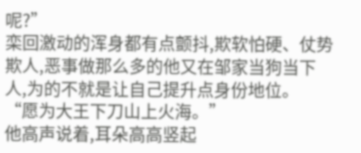呢?”
栾回激动的浑身都有点颤抖,欺软怕硬、仗势欺人,恶事做那么多的他又在邹家当狗当下人,为的不就是让自己提升点身份地位。
“愿为大王下刀山上火海。”
他高声说着,耳朵高高竖起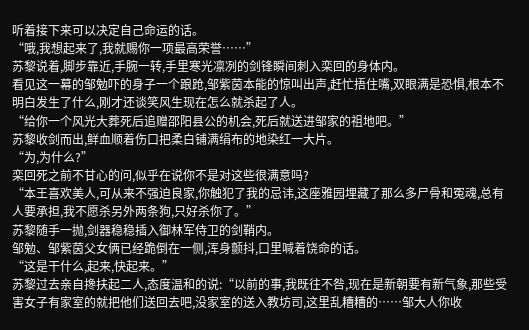听着接下来可以决定自己命运的话。
“哦,我想起来了,我就赐你一项最高荣誉……”
苏黎说着,脚步靠近,手腕一转,手里寒光凛冽的剑锋瞬间刺入栾回的身体内。
看见这一幕的邹勉吓的身子一个踉跄,邹紫茵本能的惊叫出声,赶忙捂住嘴,双眼满是恐惧,根本不明白发生了什么,刚才还谈笑风生现在怎么就杀起了人。
“给你一个风光大葬死后追赠邵阳县公的机会,死后就送进邹家的祖地吧。”
苏黎收剑而出,鲜血顺着伤口把柔白铺满绢布的地染红一大片。
“为,为什么?”
栾回死之前不甘心的问,似乎在说你不是对这些很满意吗?
“本王喜欢美人,可从来不强迫良家,你触犯了我的忌讳,这座雅园埋藏了那么多尸骨和冤魂,总有人要承担,我不愿杀另外两条狗,只好杀你了。”
苏黎随手一抛,剑器稳稳插入御林军侍卫的剑鞘内。
邹勉、邹紫茵父女俩已经跪倒在一侧,浑身颤抖,口里喊着饶命的话。
“这是干什么,起来,快起来。”
苏黎过去亲自搀扶起二人,态度温和的说:“以前的事,我既往不咎,现在是新朝要有新气象,那些受害女子有家室的就把他们送回去吧,没家室的送入教坊司,这里乱糟糟的……邹大人你收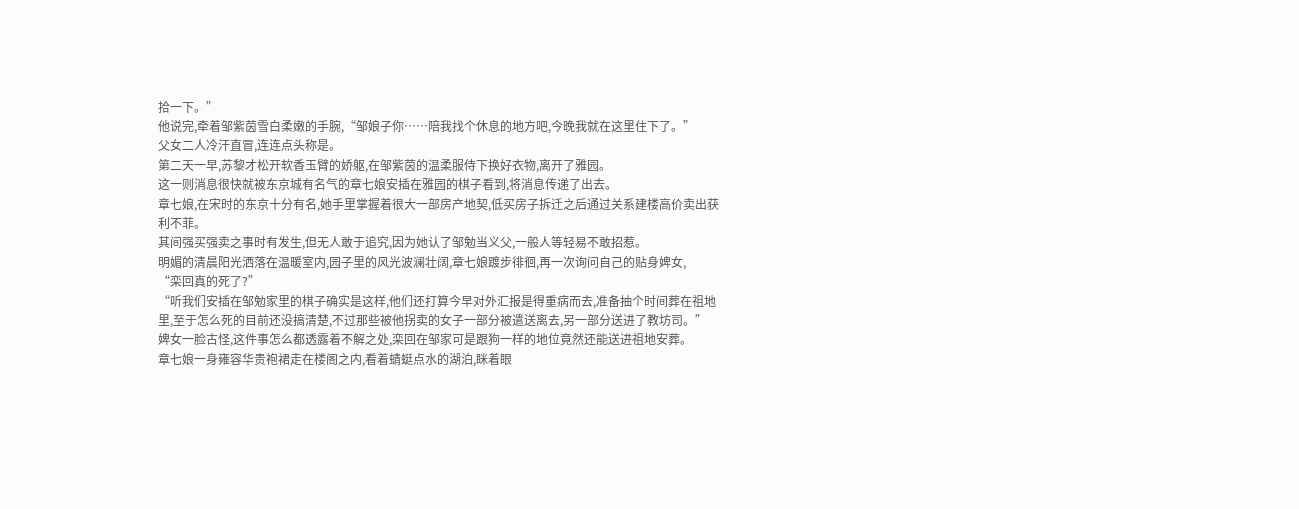拾一下。”
他说完,牵着邹紫茵雪白柔嫩的手腕,“邹娘子你……陪我找个休息的地方吧,今晚我就在这里住下了。”
父女二人冷汗直冒,连连点头称是。
第二天一早,苏黎才松开软香玉臂的娇躯,在邹紫茵的温柔服侍下换好衣物,离开了雅园。
这一则消息很快就被东京城有名气的章七娘安插在雅园的棋子看到,将消息传递了出去。
章七娘,在宋时的东京十分有名,她手里掌握着很大一部房产地契,低买房子拆迁之后通过关系建楼高价卖出获利不菲。
其间强买强卖之事时有发生,但无人敢于追究,因为她认了邹勉当义父,一般人等轻易不敢招惹。
明媚的清晨阳光洒落在温暖室内,园子里的风光波澜壮阔,章七娘踱步徘徊,再一次询问自己的贴身婢女,
“栾回真的死了?”
“听我们安插在邹勉家里的棋子确实是这样,他们还打算今早对外汇报是得重病而去,准备抽个时间葬在祖地里,至于怎么死的目前还没搞清楚,不过那些被他拐卖的女子一部分被遣送离去,另一部分送进了教坊司。”
婢女一脸古怪,这件事怎么都透露着不解之处,栾回在邹家可是跟狗一样的地位竟然还能送进祖地安葬。
章七娘一身雍容华贵袍裙走在楼阁之内,看着蜻蜓点水的湖泊,眯着眼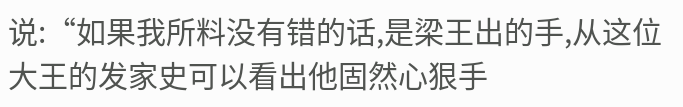说:“如果我所料没有错的话,是梁王出的手,从这位大王的发家史可以看出他固然心狠手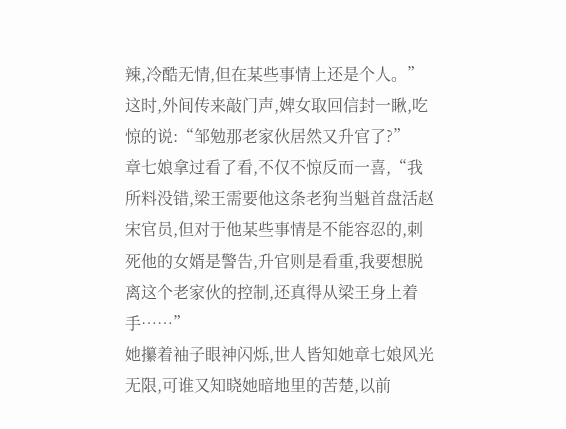辣,冷酷无情,但在某些事情上还是个人。”
这时,外间传来敲门声,婢女取回信封一瞅,吃惊的说:“邹勉那老家伙居然又升官了?”
章七娘拿过看了看,不仅不惊反而一喜,“我所料没错,梁王需要他这条老狗当魁首盘活赵宋官员,但对于他某些事情是不能容忍的,刺死他的女婿是警告,升官则是看重,我要想脱离这个老家伙的控制,还真得从梁王身上着手……”
她攥着袖子眼神闪烁,世人皆知她章七娘风光无限,可谁又知晓她暗地里的苦楚,以前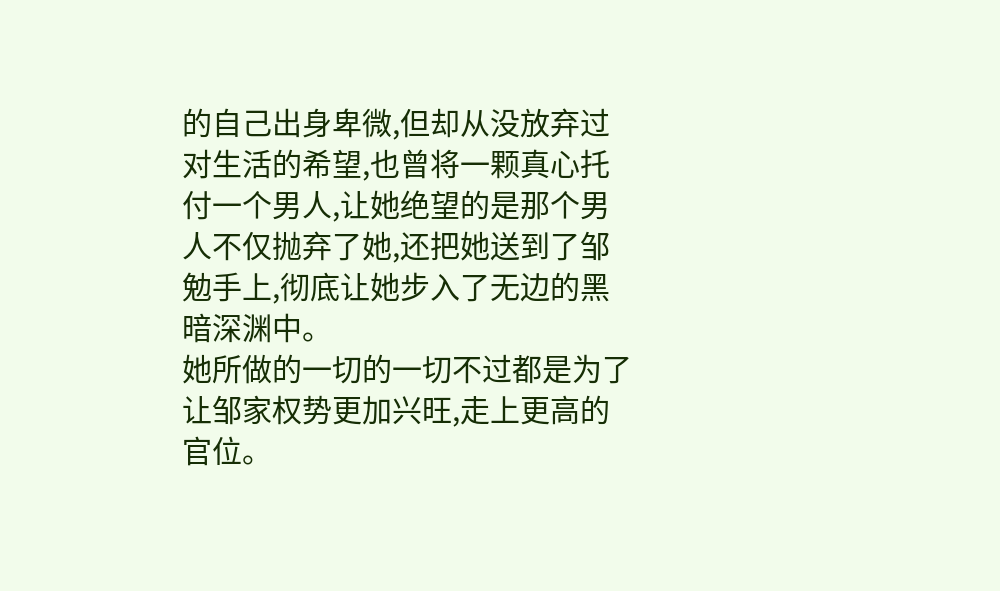的自己出身卑微,但却从没放弃过对生活的希望,也曾将一颗真心托付一个男人,让她绝望的是那个男人不仅抛弃了她,还把她送到了邹勉手上,彻底让她步入了无边的黑暗深渊中。
她所做的一切的一切不过都是为了让邹家权势更加兴旺,走上更高的官位。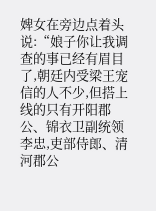婢女在旁边点着头说:“娘子你让我调查的事已经有眉目了,朝廷内受梁王宠信的人不少,但搭上线的只有开阳郡公、锦衣卫副统领李忠,吏部侍郎、清河郡公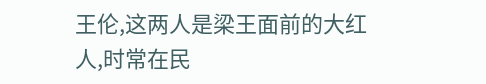王伦,这两人是梁王面前的大红人,时常在民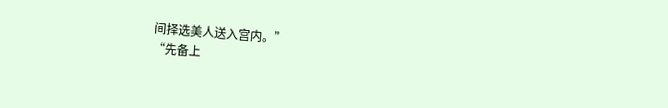间择选美人送入宫内。”
“先备上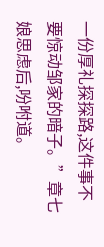一份厚礼探探路,这件事不要惊动邹家的暗子。”章七娘思虑后,吩咐道。